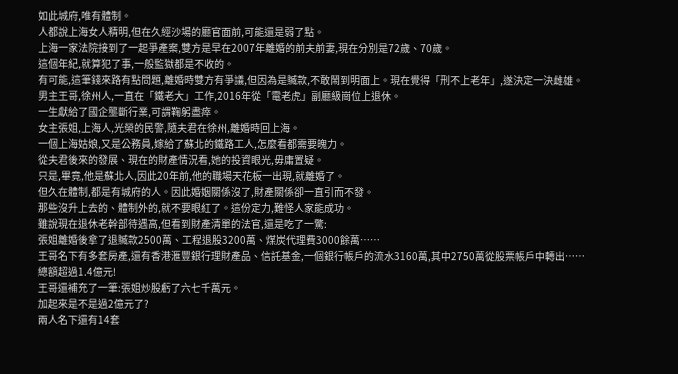如此城府,唯有體制。
人都說上海女人精明,但在久經沙場的廳官面前,可能還是弱了點。
上海一家法院接到了一起爭產案,雙方是早在2007年離婚的前夫前妻,現在分別是72歲、70歲。
這個年紀,就算犯了事,一般監獄都是不收的。
有可能,這筆錢來路有點問題,離婚時雙方有爭議,但因為是贓款,不敢鬧到明面上。現在覺得「刑不上老年」,遂決定一決雌雄。
男主王哥,徐州人,一直在「鐵老大」工作,2016年從「電老虎」副廳級崗位上退休。
一生獻給了國企壟斷行業,可謂鞠躬盡瘁。
女主張姐,上海人,光榮的民警,隨夫君在徐州,離婚時回上海。
一個上海姑娘,又是公務員,嫁給了蘇北的鐵路工人,怎麼看都需要魄力。
從夫君後來的發展、現在的財產情況看,她的投資眼光,毋庸置疑。
只是,畢竟,他是蘇北人,因此20年前,他的職場天花板一出現,就離婚了。
但久在體制,都是有城府的人。因此婚姻關係沒了,財產關係卻一直引而不發。
那些沒升上去的、體制外的,就不要眼紅了。這份定力,難怪人家能成功。
雖說現在退休老幹部待遇高,但看到財產清單的法官,還是吃了一驚:
張姐離婚後拿了退贓款2500萬、工程退股3200萬、煤炭代理費3000餘萬……
王哥名下有多套房產,還有香港滙豐銀行理財產品、信託基金,一個銀行帳戶的流水3160萬,其中2750萬從股票帳戶中轉出……
總額超過1.4億元!
王哥還補充了一筆:張姐炒股虧了六七千萬元。
加起來是不是過2億元了?
兩人名下還有14套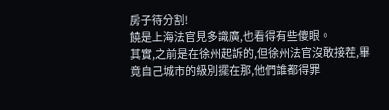房子待分割!
饒是上海法官見多識廣,也看得有些傻眼。
其實,之前是在徐州起訴的,但徐州法官沒敢接茬,畢竟自己城市的級別擺在那,他們誰都得罪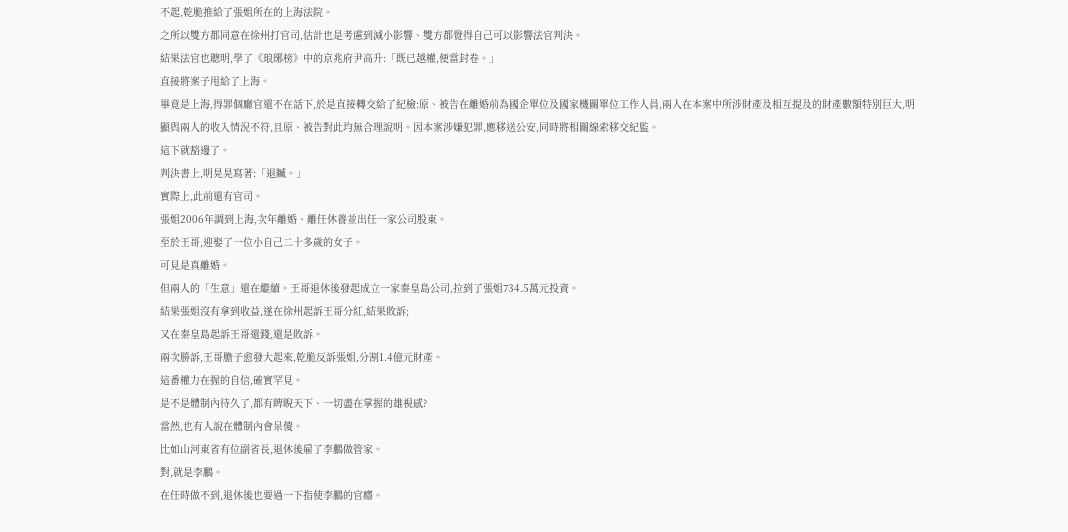不起,乾脆推給了張姐所在的上海法院。
之所以雙方都同意在徐州打官司,估計也是考慮到減小影響、雙方都覺得自己可以影響法官判決。
結果法官也聰明,學了《琅琊榜》中的京兆府尹高升:「既已越權,便當封卷。」
直接將案子甩給了上海。
畢竟是上海,得罪個廳官還不在話下,於是直接轉交給了紀檢:原、被告在離婚前為國企單位及國家機關單位工作人員,兩人在本案中所涉財產及相互提及的財產數額特別巨大,明顯與兩人的收入情況不符,且原、被告對此均無合理說明。因本案涉嫌犯罪,應移送公安,同時將相關線索移交紀監。
這下就豁邊了。
判決書上,明晃晃寫著:「退贓。」
實際上,此前還有官司。
張姐2006年調到上海,次年離婚、離任休養並出任一家公司股東。
至於王哥,迎娶了一位小自己二十多歲的女子。
可見是真離婚。
但兩人的「生意」還在繼續。王哥退休後發起成立一家秦皇島公司,拉到了張姐734.5萬元投資。
結果張姐沒有拿到收益,遂在徐州起訴王哥分紅,結果敗訴;
又在秦皇島起訴王哥還錢,還是敗訴。
兩次勝訴,王哥膽子愈發大起來,乾脆反訴張姐,分割1.4億元財產。
這番權力在握的自信,確實罕見。
是不是體制內待久了,都有睥睨天下、一切盡在掌握的雄視感?
當然,也有人說在體制內會呆傻。
比如山河東省有位副省長,退休後雇了李鵬做管家。
對,就是李鵬。
在任時做不到,退休後也要過一下指使李鵬的官癮。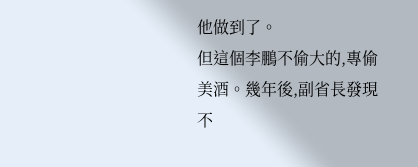他做到了。
但這個李鵬不偷大的,專偷美酒。幾年後,副省長發現不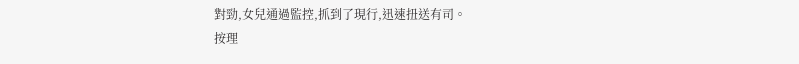對勁,女兒通過監控,抓到了現行,迅速扭送有司。
按理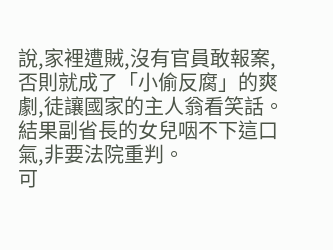說,家裡遭賊,沒有官員敢報案,否則就成了「小偷反腐」的爽劇,徒讓國家的主人翁看笑話。
結果副省長的女兒咽不下這口氣,非要法院重判。
可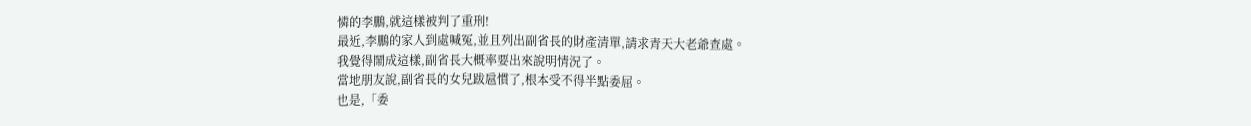憐的李鵬,就這樣被判了重刑!
最近,李鵬的家人到處喊冤,並且列出副省長的財產清單,請求青天大老爺查處。
我覺得鬧成這樣,副省長大概率要出來說明情況了。
當地朋友說,副省長的女兒跋扈慣了,根本受不得半點委屈。
也是,「委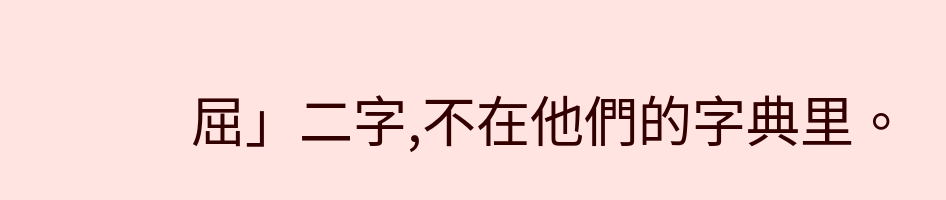屈」二字,不在他們的字典里。